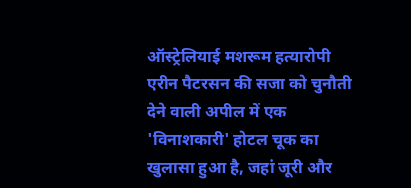ऑस्ट्रेलियाई मशरूम हत्यारोपी एरीन पैटरसन की सजा को चुनौती देने वाली अपील में एक 'विनाशकारी' होटल चूक का खुलासा हुआ है, जहां जूरी और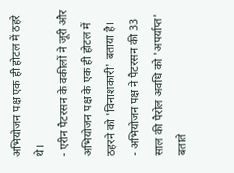अभियोजन पक्ष एक ही होटल में ठहरे थे।
- एरीन पैटरसन के वकीलों ने जूरी और अभियोजन पक्ष के एक ही होटल में ठहरने को 'विनाशकारी' बताया है।
- अभियोजन पक्ष ने पैटरसन की 33 साल की पैरोल अवधि को 'अपर्याप्त' बताते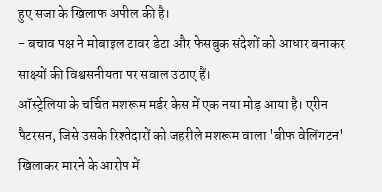हुए सजा के खिलाफ अपील की है।
- बचाव पक्ष ने मोबाइल टावर डेटा और फेसबुक संदेशों को आधार बनाकर साक्ष्यों की विश्वसनीयता पर सवाल उठाए हैं।
ऑस्ट्रेलिया के चर्चित मशरूम मर्डर केस में एक नया मोड़ आया है। एरीन पैटरसन, जिसे उसके रिश्तेदारों को जहरीले मशरूम वाला 'बीफ वेलिंगटन' खिलाकर मारने के आरोप में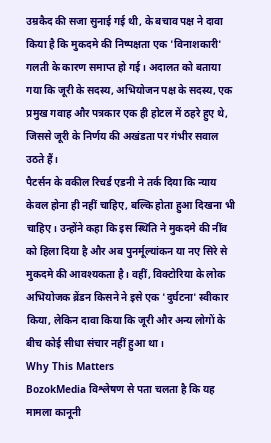उम्रकैद की सजा सुनाई गई थी, के बचाव पक्ष ने दावा किया है कि मुकदमे की निष्पक्षता एक 'विनाशकारी' गलती के कारण समाप्त हो गई। अदालत को बताया गया कि जूरी के सदस्य, अभियोजन पक्ष के सदस्य, एक प्रमुख गवाह और पत्रकार एक ही होटल में ठहरे हुए थे, जिससे जूरी के निर्णय की अखंडता पर गंभीर सवाल उठते हैं।
पैटर्सन के वकील रिचर्ड एडनी ने तर्क दिया कि न्याय केवल होना ही नहीं चाहिए, बल्कि होता हुआ दिखना भी चाहिए। उन्होंने कहा कि इस स्थिति ने मुकदमे की नींव को हिला दिया है और अब पुनर्मूल्यांकन या नए सिरे से मुकदमे की आवश्यकता है। वहीं, विक्टोरिया के लोक अभियोजक ब्रेंडन किसने ने इसे एक 'दुर्घटना' स्वीकार किया, लेकिन दावा किया कि जूरी और अन्य लोगों के बीच कोई सीधा संचार नहीं हुआ था।
Why This Matters
BozokMedia विश्लेषण से पता चलता है कि यह मामला कानूनी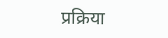प्रक्रिया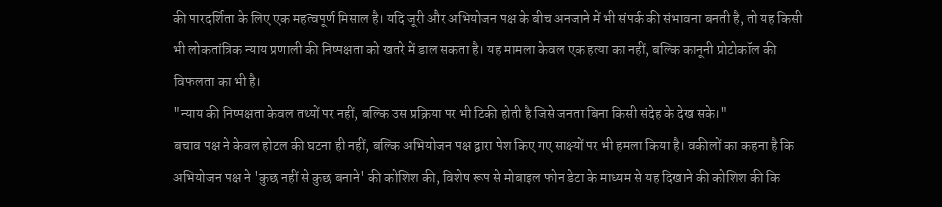की पारदर्शिता के लिए एक महत्वपूर्ण मिसाल है। यदि जूरी और अभियोजन पक्ष के बीच अनजाने में भी संपर्क की संभावना बनती है, तो यह किसी भी लोकतांत्रिक न्याय प्रणाली की निष्पक्षता को खतरे में डाल सकता है। यह मामला केवल एक हत्या का नहीं, बल्कि कानूनी प्रोटोकॉल की विफलता का भी है।
"न्याय की निष्पक्षता केवल तथ्यों पर नहीं, बल्कि उस प्रक्रिया पर भी टिकी होती है जिसे जनता बिना किसी संदेह के देख सके।"
बचाव पक्ष ने केवल होटल की घटना ही नहीं, बल्कि अभियोजन पक्ष द्वारा पेश किए गए साक्ष्यों पर भी हमला किया है। वकीलों का कहना है कि अभियोजन पक्ष ने 'कुछ नहीं से कुछ बनाने' की कोशिश की, विशेष रूप से मोबाइल फोन डेटा के माध्यम से यह दिखाने की कोशिश की कि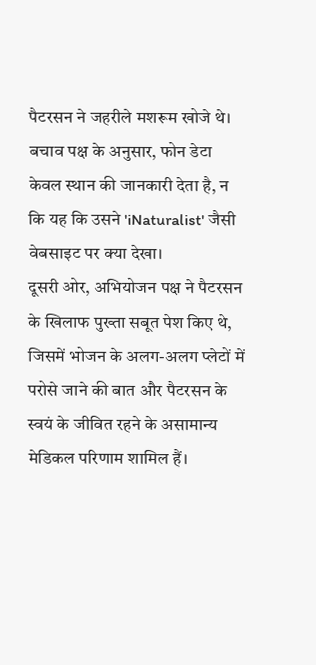पैटरसन ने जहरीले मशरूम खोजे थे। बचाव पक्ष के अनुसार, फोन डेटा केवल स्थान की जानकारी देता है, न कि यह कि उसने 'iNaturalist' जैसी वेबसाइट पर क्या देखा।
दूसरी ओर, अभियोजन पक्ष ने पैटरसन के खिलाफ पुख्ता सबूत पेश किए थे, जिसमें भोजन के अलग-अलग प्लेटों में परोसे जाने की बात और पैटरसन के स्वयं के जीवित रहने के असामान्य मेडिकल परिणाम शामिल हैं।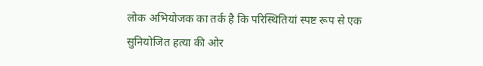लोक अभियोजक का तर्क है कि परिस्थितियां स्पष्ट रूप से एक सुनियोजित हत्या की ओर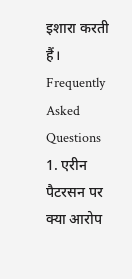इशारा करती हैं।
Frequently Asked Questions
1. एरीन पैटरसन पर क्या आरोप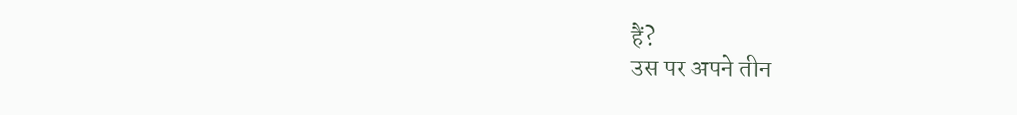हैं?
उस पर अपने तीन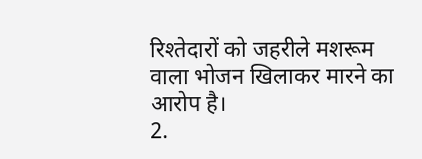रिश्तेदारों को जहरीले मशरूम वाला भोजन खिलाकर मारने का आरोप है।
2.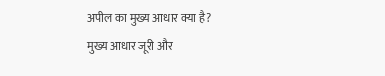अपील का मुख्य आधार क्या है?
मुख्य आधार जूरी और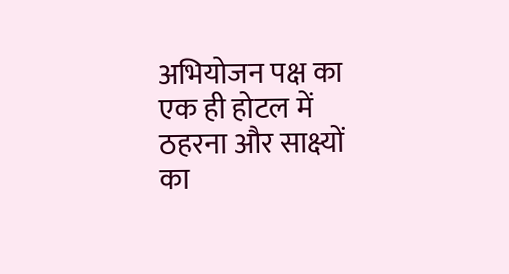अभियोजन पक्ष का एक ही होटल में ठहरना और साक्ष्यों का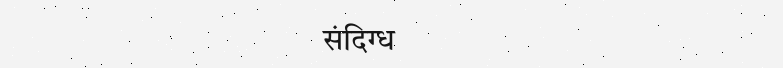संदिग्ध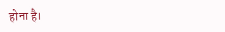होना है।